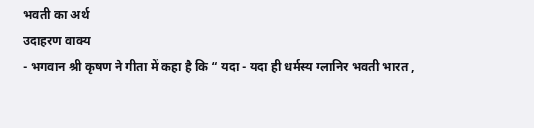भवती का अर्थ
उदाहरण वाक्य
- भगवान श्री कृषण ने गीता में कहा है कि “ यदा - यदा ही धर्मस्य ग्लानिर भवती भारत ,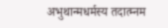अभुथान्मधर्मस्य तदात्म्नम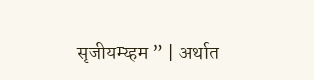सृजीयम्य्हम ” | अर्थात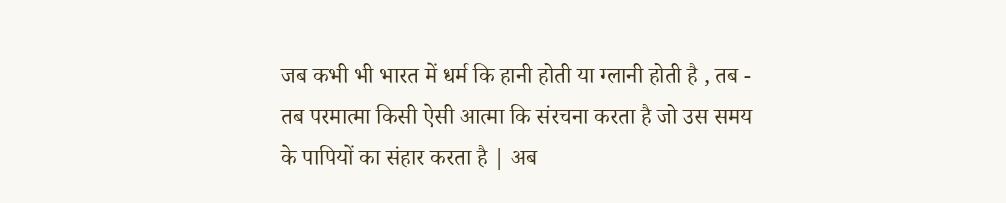जब कभी भी भारत में धर्म कि हानी होती या ग्लानी होती है , तब - तब परमात्मा किसी ऐसी आत्मा कि संरचना करता है जो उस समय के पापियों का संहार करता है | अब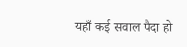यहाँ कई सवाल पैदा हो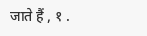जाते हैं , १ .